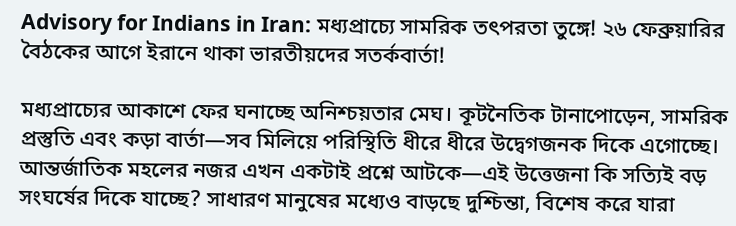Advisory for Indians in Iran: মধ্যপ্রাচ্যে সামরিক তৎপরতা তুঙ্গে! ২৬ ফেব্রুয়ারির বৈঠকের আগে ইরানে থাকা ভারতীয়দের সতর্কবার্তা!

মধ্যপ্রাচ্যের আকাশে ফের ঘনাচ্ছে অনিশ্চয়তার মেঘ। কূটনৈতিক টানাপোড়েন, সামরিক প্রস্তুতি এবং কড়া বার্তা—সব মিলিয়ে পরিস্থিতি ধীরে ধীরে উদ্বেগজনক দিকে এগোচ্ছে। আন্তর্জাতিক মহলের নজর এখন একটাই প্রশ্নে আটকে—এই উত্তেজনা কি সত্যিই বড় সংঘর্ষের দিকে যাচ্ছে? সাধারণ মানুষের মধ্যেও বাড়ছে দুশ্চিন্তা, বিশেষ করে যারা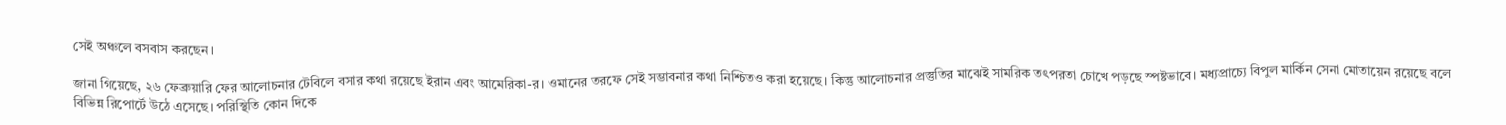সেই অঞ্চলে বসবাস করছেন।

জানা গিয়েছে, ২৬ ফেব্রুয়ারি ফের আলোচনার টেবিলে বসার কথা রয়েছে ইরান এবং আমেরিকা-র। ওমানের তরফে সেই সম্ভাবনার কথা নিশ্চিতও করা হয়েছে। কিন্তু আলোচনার প্রস্তুতির মাঝেই সামরিক তৎপরতা চোখে পড়ছে স্পষ্টভাবে। মধ্যপ্রাচ্যে বিপুল মার্কিন সেনা মোতায়েন রয়েছে বলে বিভিন্ন রিপোর্টে উঠে এসেছে। পরিস্থিতি কোন দিকে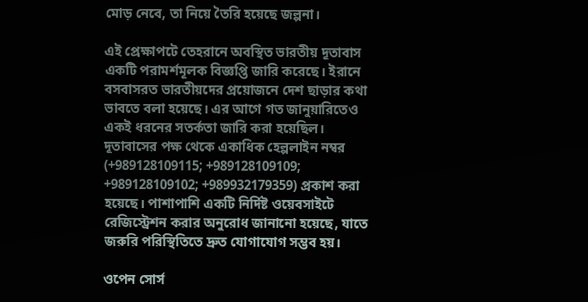মোড় নেবে, তা নিয়ে তৈরি হয়েছে জল্পনা।

এই প্রেক্ষাপটে তেহরানে অবস্থিত ভারতীয় দূতাবাস একটি পরামর্শমূলক বিজ্ঞপ্তি জারি করেছে। ইরানে বসবাসরত ভারতীয়দের প্রয়োজনে দেশ ছাড়ার কথা ভাবতে বলা হয়েছে। এর আগে গত জানুয়ারিতেও একই ধরনের সতর্কতা জারি করা হয়েছিল। দূতাবাসের পক্ষ থেকে একাধিক হেল্পলাইন নম্বর (+989128109115; +989128109109; +989128109102; +989932179359) প্রকাশ করা হয়েছে। পাশাপাশি একটি নির্দিষ্ট ওয়েবসাইটে রেজিস্ট্রেশন করার অনুরোধ জানানো হয়েছে, যাতে জরুরি পরিস্থিতিতে দ্রুত যোগাযোগ সম্ভব হয়।

ওপেন সোর্স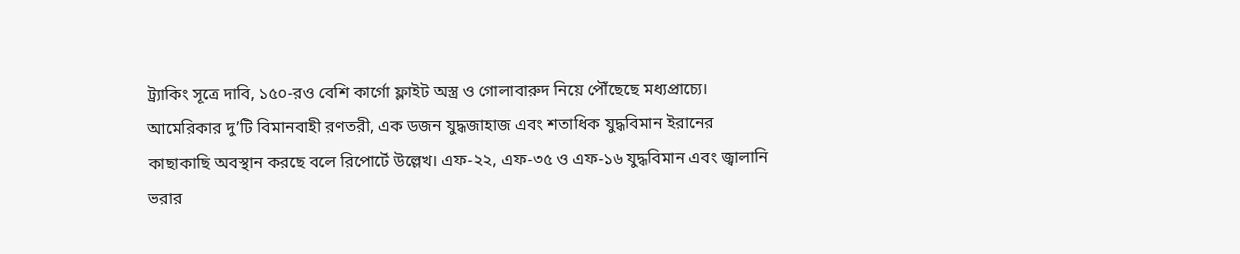ট্র্যাকিং সূত্রে দাবি, ১৫০-রও বেশি কার্গো ফ্লাইট অস্ত্র ও গোলাবারুদ নিয়ে পৌঁছেছে মধ্যপ্রাচ্যে। আমেরিকার দু’টি বিমানবাহী রণতরী, এক ডজন যুদ্ধজাহাজ এবং শতাধিক যুদ্ধবিমান ইরানের কাছাকাছি অবস্থান করছে বলে রিপোর্টে উল্লেখ। এফ-২২, এফ-৩৫ ও এফ-১৬ যুদ্ধবিমান এবং জ্বালানি ভরার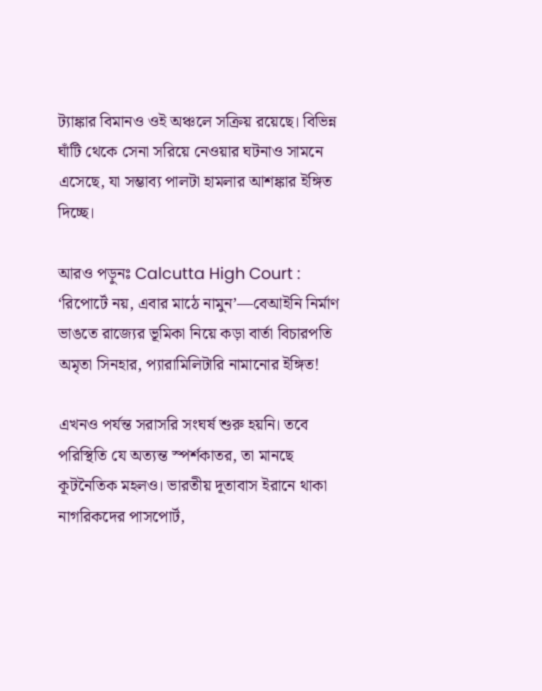ট্যাঙ্কার বিমানও ওই অঞ্চলে সক্রিয় রয়েছে। বিভিন্ন ঘাঁটি থেকে সেনা সরিয়ে নেওয়ার ঘটনাও সামনে এসেছে, যা সম্ভাব্য পালটা হামলার আশঙ্কার ইঙ্গিত দিচ্ছে।

আরও পড়ুনঃ Calcutta High Court : ‘রিপোর্টে নয়, এবার মাঠে নামুন’—বেআইনি নির্মাণ ভাঙতে রাজ্যের ভূমিকা নিয়ে কড়া বার্তা বিচারপতি অমৃতা সিনহার, প্যারামিলিটারি নামানোর ইঙ্গিত!

এখনও পর্যন্ত সরাসরি সংঘর্ষ শুরু হয়নি। তবে পরিস্থিতি যে অত্যন্ত স্পর্শকাতর, তা মানছে কূটনৈতিক মহলও। ভারতীয় দূতাবাস ইরানে থাকা নাগরিকদের পাসপোর্ট,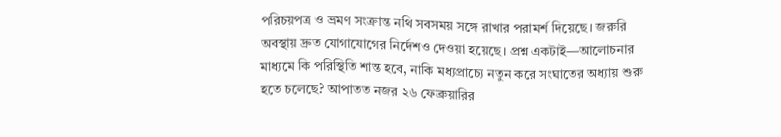পরিচয়পত্র ও ভ্রমণ সংক্রান্ত নথি সবসময় সঙ্গে রাখার পরামর্শ দিয়েছে। জরুরি অবস্থায় দ্রুত যোগাযোগের নির্দেশও দেওয়া হয়েছে। প্রশ্ন একটাই—আলোচনার মাধ্যমে কি পরিস্থিতি শান্ত হবে, নাকি মধ্যপ্রাচ্যে নতুন করে সংঘাতের অধ্যায় শুরু হতে চলেছে? আপাতত নজর ২৬ ফেব্রুয়ারির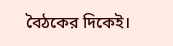বৈঠকের দিকেই।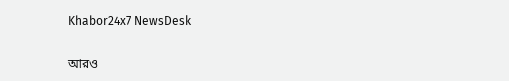Khabor24x7 NewsDesk

আরও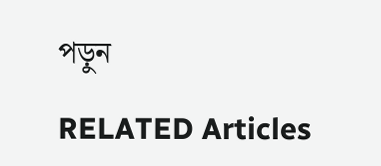পড়ুন

RELATED Articles